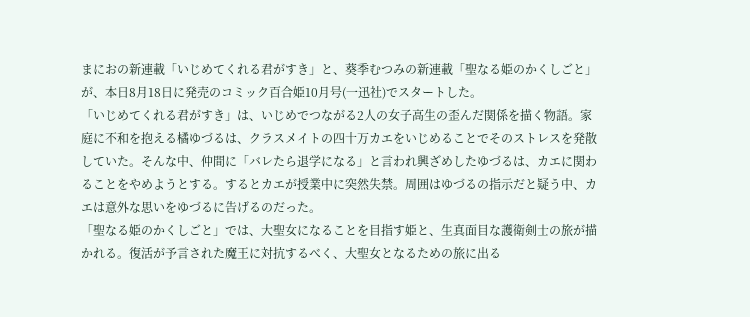まにおの新連載「いじめてくれる君がすき」と、葵季むつみの新連載「聖なる姫のかくしごと」が、本日8月18日に発売のコミック百合姫10月号(一迅社)でスタートした。
「いじめてくれる君がすき」は、いじめでつながる2人の女子高生の歪んだ関係を描く物語。家庭に不和を抱える橘ゆづるは、クラスメイトの四十万カエをいじめることでそのストレスを発散していた。そんな中、仲間に「バレたら退学になる」と言われ興ざめしたゆづるは、カエに関わることをやめようとする。するとカエが授業中に突然失禁。周囲はゆづるの指示だと疑う中、カエは意外な思いをゆづるに告げるのだった。
「聖なる姫のかくしごと」では、大聖女になることを目指す姫と、生真面目な護衛剣士の旅が描かれる。復活が予言された魔王に対抗するべく、大聖女となるための旅に出る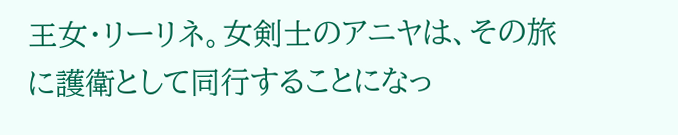王女・リーリネ。女剣士のアニヤは、その旅に護衛として同行することになっ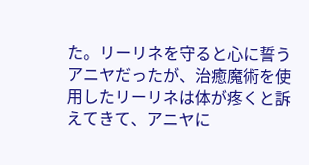た。リーリネを守ると心に誓うアニヤだったが、治癒魔術を使用したリーリネは体が疼くと訴えてきて、アニヤに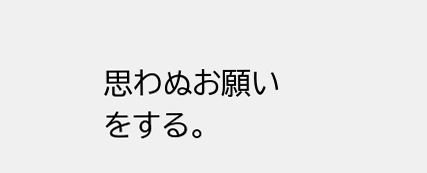思わぬお願いをする。